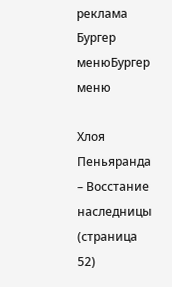реклама
Бургер менюБургер меню

Хлоя Пеньяранда – Восстание наследницы (страница 52)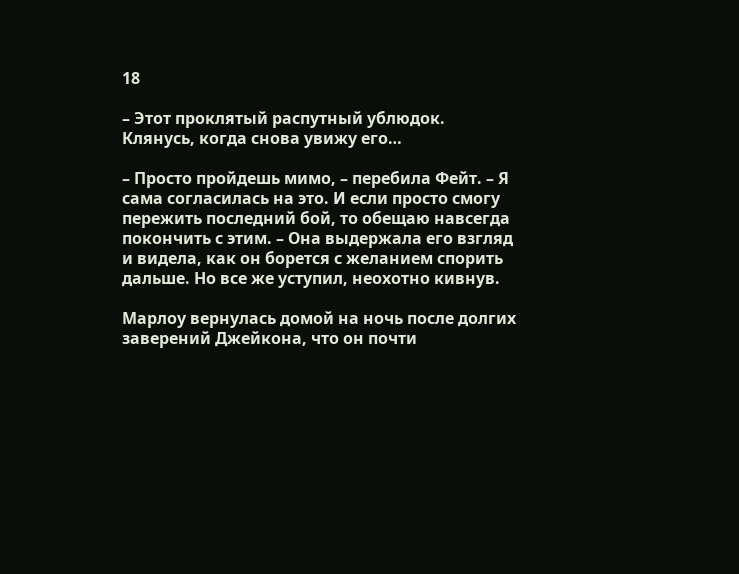18

– Этот проклятый распутный ублюдок. Клянусь, когда снова увижу его…

– Просто пройдешь мимо, – перебила Фейт. – Я сама согласилась на это. И если просто смогу пережить последний бой, то обещаю навсегда покончить с этим. – Она выдержала его взгляд и видела, как он борется с желанием спорить дальше. Но все же уступил, неохотно кивнув.

Марлоу вернулась домой на ночь после долгих заверений Джейкона, что он почти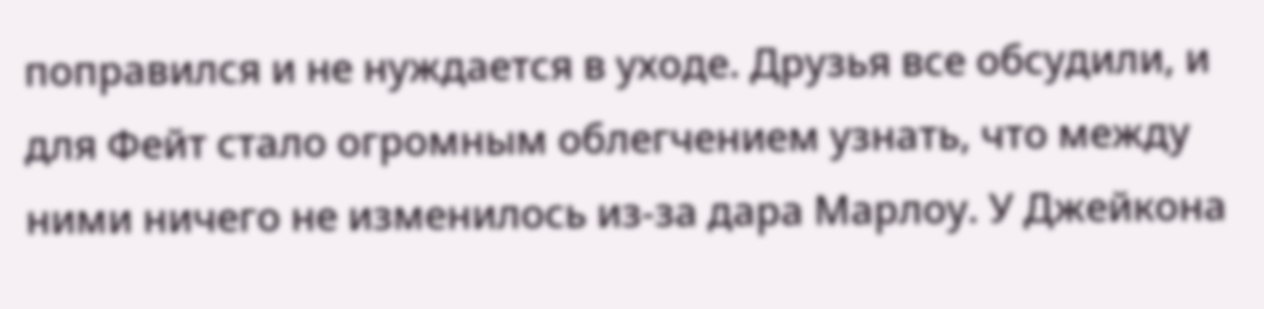поправился и не нуждается в уходе. Друзья все обсудили, и для Фейт стало огромным облегчением узнать, что между ними ничего не изменилось из-за дара Марлоу. У Джейкона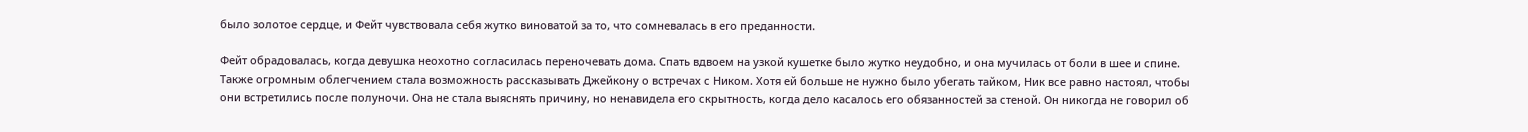было золотое сердце, и Фейт чувствовала себя жутко виноватой за то, что сомневалась в его преданности.

Фейт обрадовалась, когда девушка неохотно согласилась переночевать дома. Спать вдвоем на узкой кушетке было жутко неудобно, и она мучилась от боли в шее и спине. Также огромным облегчением стала возможность рассказывать Джейкону о встречах с Ником. Хотя ей больше не нужно было убегать тайком, Ник все равно настоял, чтобы они встретились после полуночи. Она не стала выяснять причину, но ненавидела его скрытность, когда дело касалось его обязанностей за стеной. Он никогда не говорил об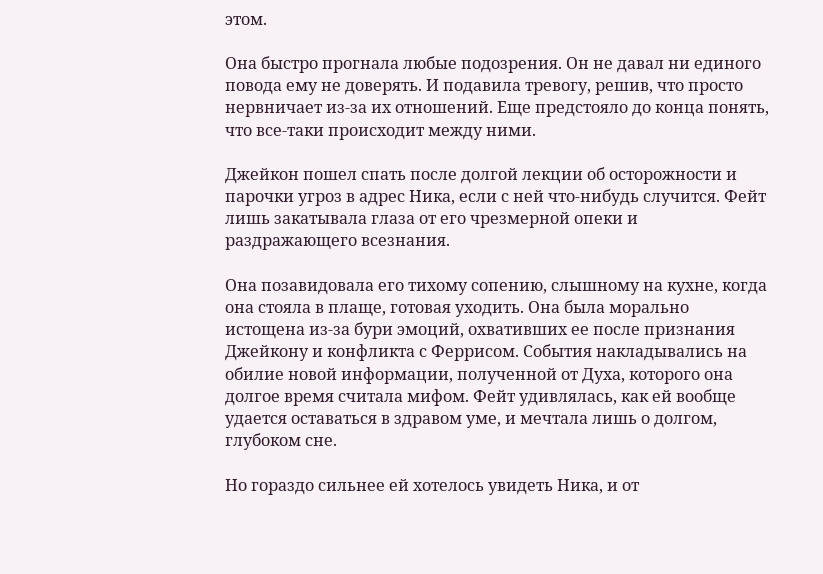этом.

Она быстро прогнала любые подозрения. Он не давал ни единого повода ему не доверять. И подавила тревогу, решив, что просто нервничает из-за их отношений. Еще предстояло до конца понять, что все-таки происходит между ними.

Джейкон пошел спать после долгой лекции об осторожности и парочки угроз в адрес Ника, если с ней что-нибудь случится. Фейт лишь закатывала глаза от его чрезмерной опеки и раздражающего всезнания.

Она позавидовала его тихому сопению, слышному на кухне, когда она стояла в плаще, готовая уходить. Она была морально истощена из-за бури эмоций, охвативших ее после признания Джейкону и конфликта с Феррисом. События накладывались на обилие новой информации, полученной от Духа, которого она долгое время считала мифом. Фейт удивлялась, как ей вообще удается оставаться в здравом уме, и мечтала лишь о долгом, глубоком сне.

Но гораздо сильнее ей хотелось увидеть Ника, и от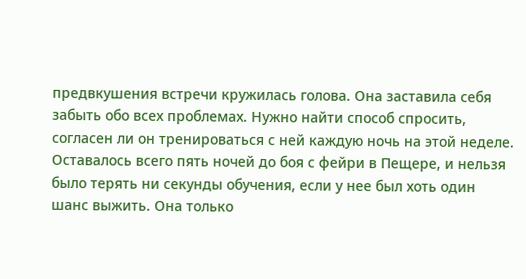предвкушения встречи кружилась голова. Она заставила себя забыть обо всех проблемах. Нужно найти способ спросить, согласен ли он тренироваться с ней каждую ночь на этой неделе. Оставалось всего пять ночей до боя с фейри в Пещере, и нельзя было терять ни секунды обучения, если у нее был хоть один шанс выжить. Она только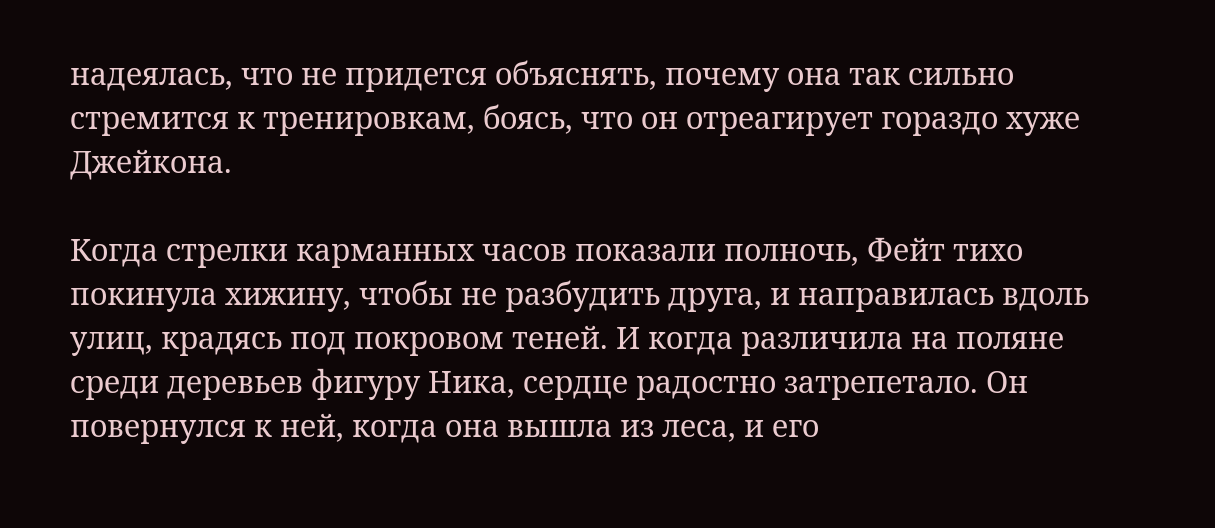надеялась, что не придется объяснять, почему она так сильно стремится к тренировкам, боясь, что он отреагирует гораздо хуже Джейкона.

Когда стрелки карманных часов показали полночь, Фейт тихо покинула хижину, чтобы не разбудить друга, и направилась вдоль улиц, крадясь под покровом теней. И когда различила на поляне среди деревьев фигуру Ника, сердце радостно затрепетало. Он повернулся к ней, когда она вышла из леса, и его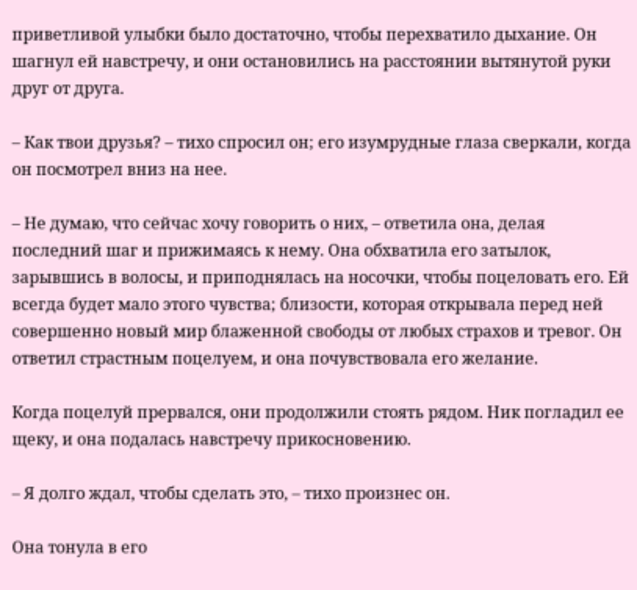приветливой улыбки было достаточно, чтобы перехватило дыхание. Он шагнул ей навстречу, и они остановились на расстоянии вытянутой руки друг от друга.

– Как твои друзья? – тихо спросил он; его изумрудные глаза сверкали, когда он посмотрел вниз на нее.

– Не думаю, что сейчас хочу говорить о них, – ответила она, делая последний шаг и прижимаясь к нему. Она обхватила его затылок, зарывшись в волосы, и приподнялась на носочки, чтобы поцеловать его. Ей всегда будет мало этого чувства; близости, которая открывала перед ней совершенно новый мир блаженной свободы от любых страхов и тревог. Он ответил страстным поцелуем, и она почувствовала его желание.

Когда поцелуй прервался, они продолжили стоять рядом. Ник погладил ее щеку, и она подалась навстречу прикосновению.

– Я долго ждал, чтобы сделать это, – тихо произнес он.

Она тонула в его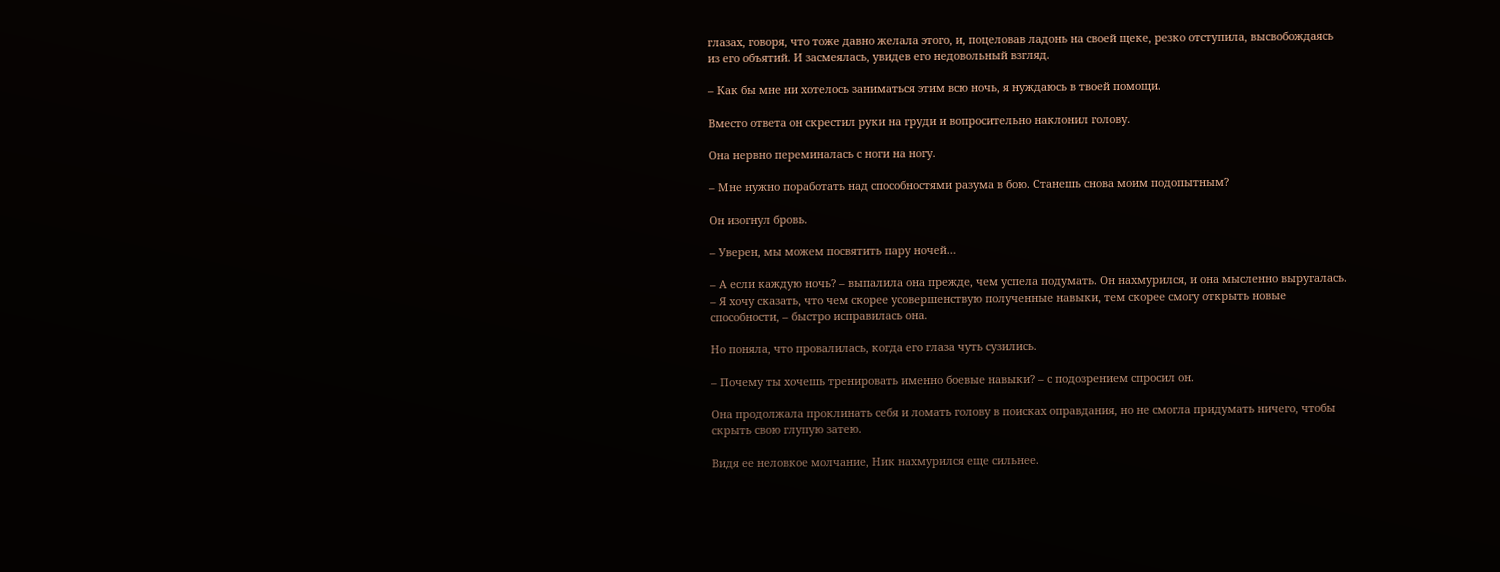глазах, говоря, что тоже давно желала этого, и, поцеловав ладонь на своей щеке, резко отступила, высвобождаясь из его объятий. И засмеялась, увидев его недовольный взгляд.

– Как бы мне ни хотелось заниматься этим всю ночь, я нуждаюсь в твоей помощи.

Вместо ответа он скрестил руки на груди и вопросительно наклонил голову.

Она нервно переминалась с ноги на ногу.

– Мне нужно поработать над способностями разума в бою. Станешь снова моим подопытным?

Он изогнул бровь.

– Уверен, мы можем посвятить пару ночей…

– А если каждую ночь? – выпалила она прежде, чем успела подумать. Он нахмурился, и она мысленно выругалась. – Я хочу сказать, что чем скорее усовершенствую полученные навыки, тем скорее смогу открыть новые способности, – быстро исправилась она.

Но поняла, что провалилась, когда его глаза чуть сузились.

– Почему ты хочешь тренировать именно боевые навыки? – с подозрением спросил он.

Она продолжала проклинать себя и ломать голову в поисках оправдания, но не смогла придумать ничего, чтобы скрыть свою глупую затею.

Видя ее неловкое молчание, Ник нахмурился еще сильнее.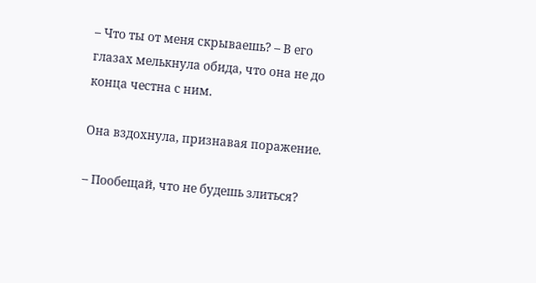– Что ты от меня скрываешь? – В его глазах мелькнула обида, что она не до конца честна с ним.

Она вздохнула, признавая поражение.

– Пообещай, что не будешь злиться?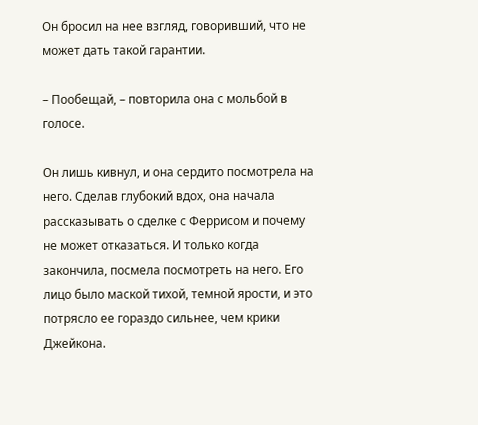Он бросил на нее взгляд, говоривший, что не может дать такой гарантии.

– Пообещай, – повторила она с мольбой в голосе.

Он лишь кивнул, и она сердито посмотрела на него. Сделав глубокий вдох, она начала рассказывать о сделке с Феррисом и почему не может отказаться. И только когда закончила, посмела посмотреть на него. Его лицо было маской тихой, темной ярости, и это потрясло ее гораздо сильнее, чем крики Джейкона.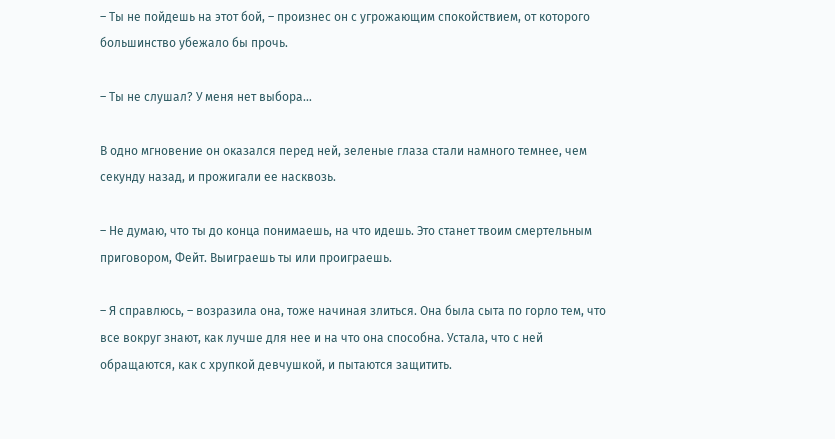– Ты не пойдешь на этот бой, – произнес он с угрожающим спокойствием, от которого большинство убежало бы прочь.

– Ты не слушал? У меня нет выбора…

В одно мгновение он оказался перед ней, зеленые глаза стали намного темнее, чем секунду назад, и прожигали ее насквозь.

– Не думаю, что ты до конца понимаешь, на что идешь. Это станет твоим смертельным приговором, Фейт. Выиграешь ты или проиграешь.

– Я справлюсь, – возразила она, тоже начиная злиться. Она была сыта по горло тем, что все вокруг знают, как лучше для нее и на что она способна. Устала, что с ней обращаются, как с хрупкой девчушкой, и пытаются защитить.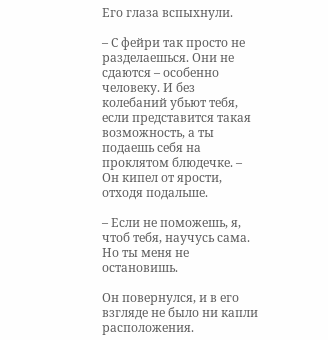Его глаза вспыхнули.

– С фейри так просто не разделаешься. Они не сдаются – особенно человеку. И без колебаний убьют тебя, если представится такая возможность, а ты подаешь себя на проклятом блюдечке. – Он кипел от ярости, отходя подальше.

– Если не поможешь, я, чтоб тебя, научусь сама. Но ты меня не остановишь.

Он повернулся, и в его взгляде не было ни капли расположения.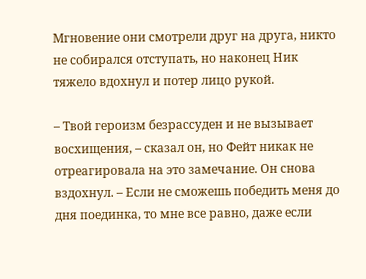Мгновение они смотрели друг на друга, никто не собирался отступать, но наконец Ник тяжело вдохнул и потер лицо рукой.

– Твой героизм безрассуден и не вызывает восхищения, – сказал он, но Фейт никак не отреагировала на это замечание. Он снова вздохнул. – Если не сможешь победить меня до дня поединка, то мне все равно, даже если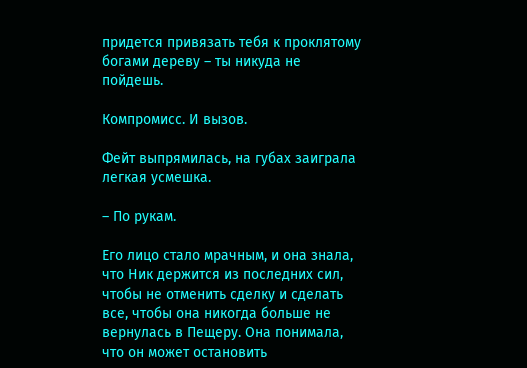придется привязать тебя к проклятому богами дереву – ты никуда не пойдешь.

Компромисс. И вызов.

Фейт выпрямилась, на губах заиграла легкая усмешка.

– По рукам.

Его лицо стало мрачным, и она знала, что Ник держится из последних сил, чтобы не отменить сделку и сделать все, чтобы она никогда больше не вернулась в Пещеру. Она понимала, что он может остановить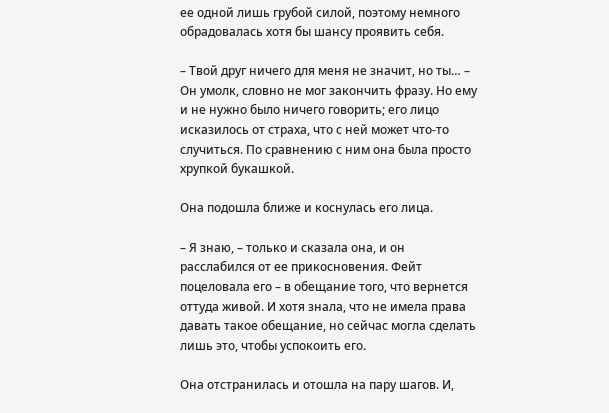ее одной лишь грубой силой, поэтому немного обрадовалась хотя бы шансу проявить себя.

– Твой друг ничего для меня не значит, но ты… – Он умолк, словно не мог закончить фразу. Но ему и не нужно было ничего говорить; его лицо исказилось от страха, что с ней может что-то случиться. По сравнению с ним она была просто хрупкой букашкой.

Она подошла ближе и коснулась его лица.

– Я знаю, – только и сказала она, и он расслабился от ее прикосновения. Фейт поцеловала его – в обещание того, что вернется оттуда живой. И хотя знала, что не имела права давать такое обещание, но сейчас могла сделать лишь это, чтобы успокоить его.

Она отстранилась и отошла на пару шагов. И,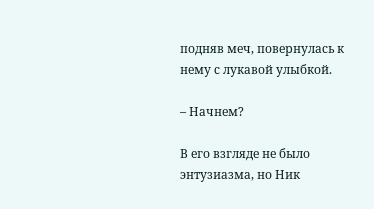подняв меч, повернулась к нему с лукавой улыбкой.

– Начнем?

В его взгляде не было энтузиазма, но Ник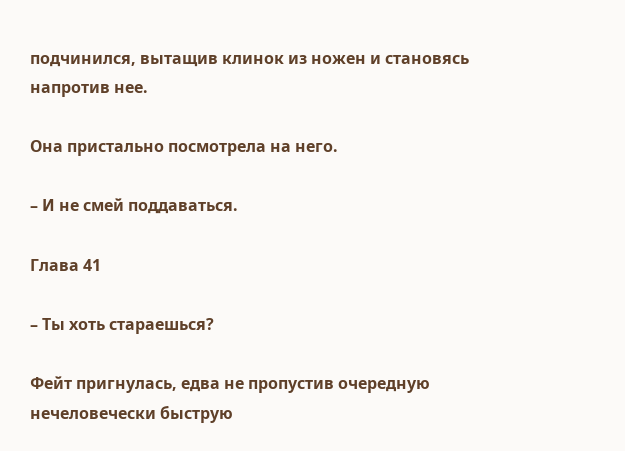подчинился, вытащив клинок из ножен и становясь напротив нее.

Она пристально посмотрела на него.

– И не смей поддаваться.

Глава 41

– Ты хоть стараешься?

Фейт пригнулась, едва не пропустив очередную нечеловечески быструю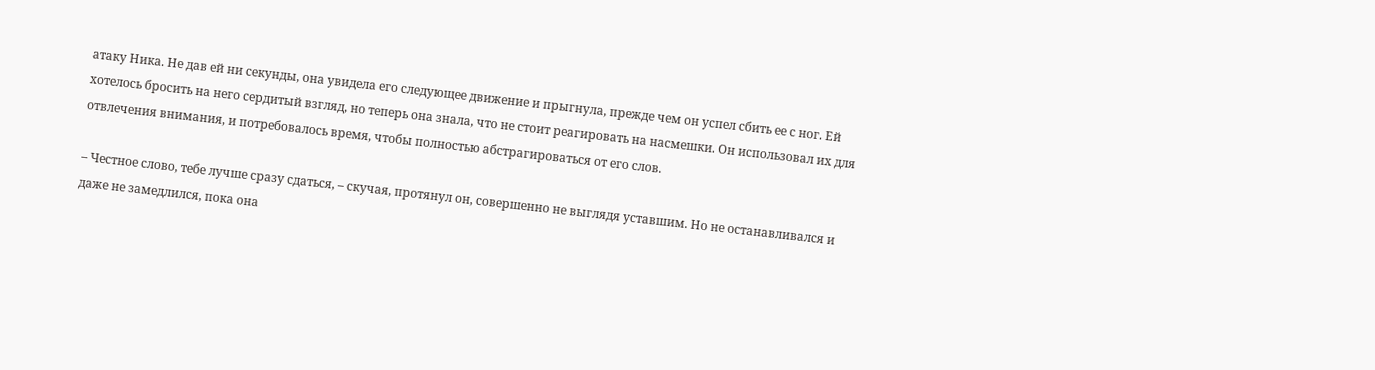атаку Ника. Не дав ей ни секунды, она увидела его следующее движение и прыгнула, прежде чем он успел сбить ее с ног. Ей хотелось бросить на него сердитый взгляд, но теперь она знала, что не стоит реагировать на насмешки. Он использовал их для отвлечения внимания, и потребовалось время, чтобы полностью абстрагироваться от его слов.

– Честное слово, тебе лучше сразу сдаться, – скучая, протянул он, совершенно не выглядя уставшим. Но не останавливался и даже не замедлился, пока она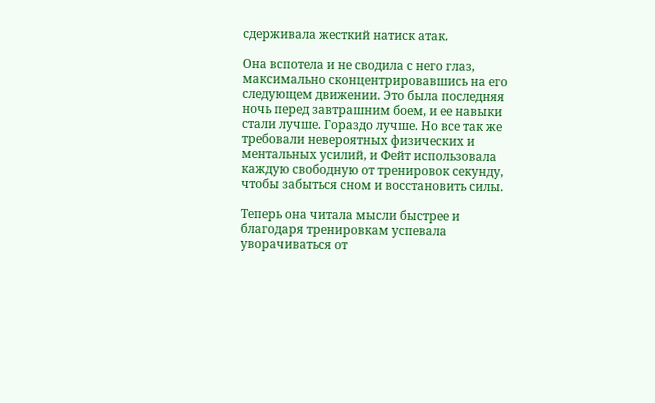сдерживала жесткий натиск атак.

Она вспотела и не сводила с него глаз, максимально сконцентрировавшись на его следующем движении. Это была последняя ночь перед завтрашним боем, и ее навыки стали лучше. Гораздо лучше. Но все так же требовали невероятных физических и ментальных усилий, и Фейт использовала каждую свободную от тренировок секунду, чтобы забыться сном и восстановить силы.

Теперь она читала мысли быстрее и благодаря тренировкам успевала уворачиваться от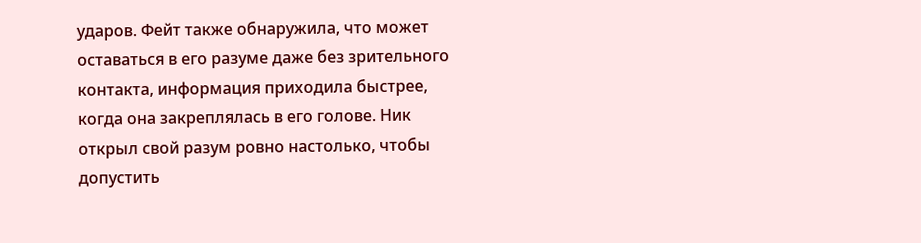ударов. Фейт также обнаружила, что может оставаться в его разуме даже без зрительного контакта, информация приходила быстрее, когда она закреплялась в его голове. Ник открыл свой разум ровно настолько, чтобы допустить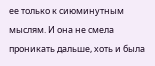ее только к сиюминутным мыслям. И она не смела проникать дальше, хоть и была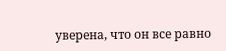уверена, что он все равно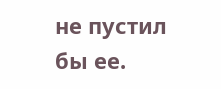не пустил бы ее.